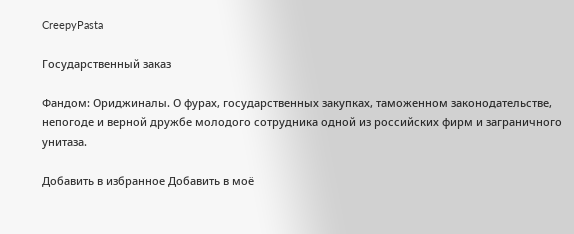CreepyPasta

Государственный заказ

Фандом: Ориджиналы. О фурах, государственных закупках, таможенном законодательстве, непогоде и верной дружбе молодого сотрудника одной из российских фирм и заграничного унитаза.

Добавить в избранное Добавить в моё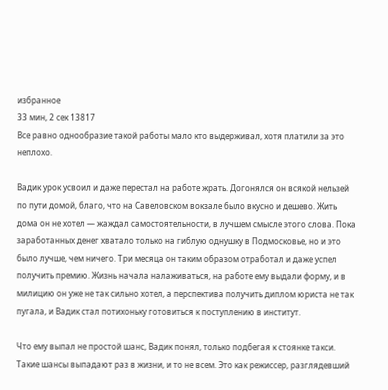избранное
33 мин, 2 сек 13817
Все равно однообразие такой работы мало кто выдерживал, хотя платили за это неплохо.

Вадик урок усвоил и даже перестал на работе жрать. Догонялся он всякой нельзей по пути домой, благо, что на Савеловском вокзале было вкусно и дешево. Жить дома он не хотел — жаждал самостоятельности, в лучшем смысле этого слова. Пока заработанных денег хватало только на гиблую однушку в Подмосковье, но и это было лучше, чем ничего. Три месяца он таким образом отработал и даже успел получить премию. Жизнь начала налаживаться, на работе ему выдали форму, и в милицию он уже не так сильно хотел, а перспектива получить диплом юриста не так пугала, и Вадик стал потихоньку готовиться к поступлению в институт.

Что ему выпал не простой шанс, Вадик понял, только подбегая к стоянке такси. Такие шансы выпадают раз в жизни, и то не всем. Это как режиссер, разглядевший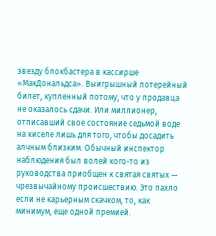звезду блокбастера в кассирше «МакДональдса». Выигрышный лотерейный билет, купленный потому, что у продавца не оказалось сдачи. Или миллионер, отписавший свое состояние седьмой воде на киселе лишь для того, чтобы досадить алчным близким. Обычный инспектор наблюдения был волей кого-то из руководства приобщен к святая святых — чрезвычайному происшествию. Это пахло если не карьерным скачком, то, как минимум, еще одной премией.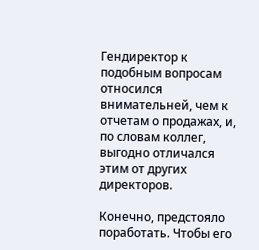Гендиректор к подобным вопросам относился внимательней, чем к отчетам о продажах, и, по словам коллег, выгодно отличался этим от других директоров.

Конечно, предстояло поработать. Чтобы его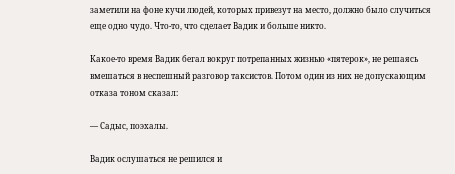заметили на фоне кучи людей, которых привезут на место, должно было случиться еще одно чудо. Что-то, что сделает Вадик и больше никто.

Какое-то время Вадик бегал вокруг потрепанных жизнью «пятерок», не решаясь вмешаться в неспешный разговор таксистов. Потом один из них не допускающим отказа тоном сказал:

— Садыс, поэхалы.

Вадик ослушаться не решился и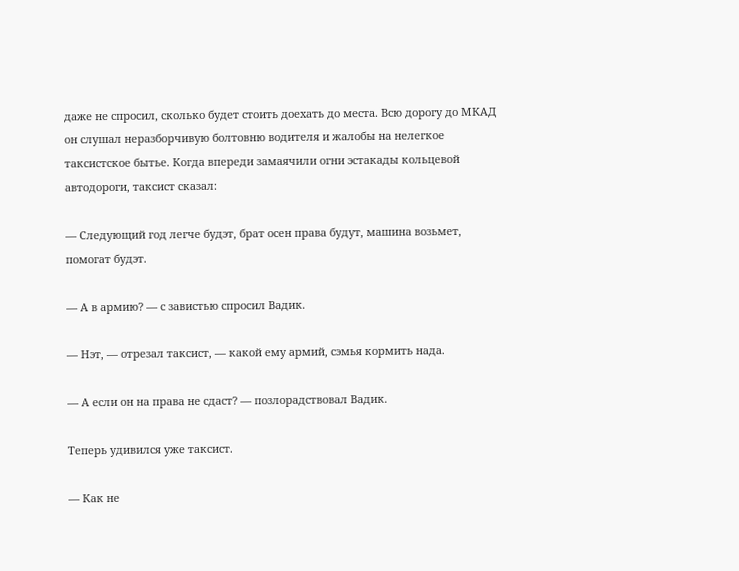даже не спросил, сколько будет стоить доехать до места. Всю дорогу до МКАД он слушал неразборчивую болтовню водителя и жалобы на нелегкое таксистское бытье. Когда впереди замаячили огни эстакады кольцевой автодороги, таксист сказал:

— Следующий год легче будэт, брат осен права будут, машина возьмет, помогат будэт.

— А в армию? — с завистью спросил Вадик.

— Нэт, — отрезал таксист, — какой ему армий, сэмья кормить нада.

— А если он на права не сдаст? — позлорадствовал Вадик.

Теперь удивился уже таксист.

— Как не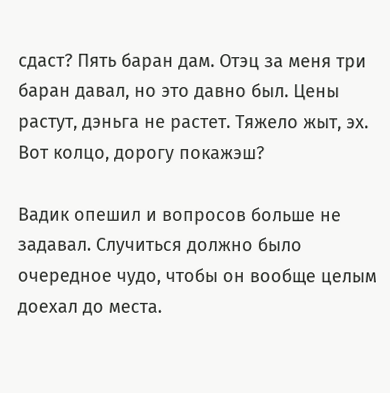сдаст? Пять баран дам. Отэц за меня три баран давал, но это давно был. Цены растут, дэньга не растет. Тяжело жыт, эх. Вот колцо, дорогу покажэш?

Вадик опешил и вопросов больше не задавал. Случиться должно было очередное чудо, чтобы он вообще целым доехал до места.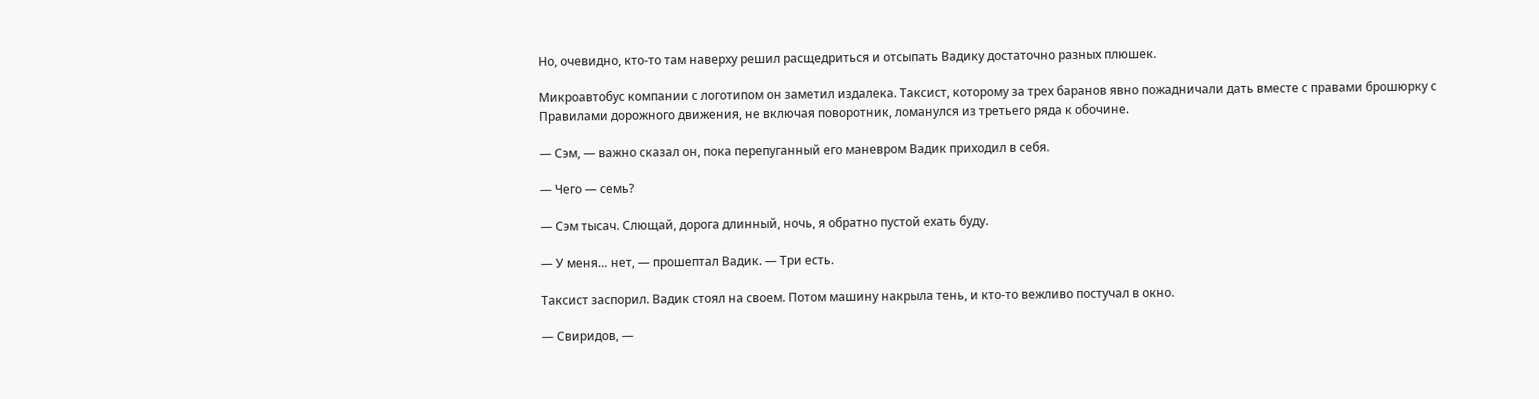Но, очевидно, кто-то там наверху решил расщедриться и отсыпать Вадику достаточно разных плюшек.

Микроавтобус компании с логотипом он заметил издалека. Таксист, которому за трех баранов явно пожадничали дать вместе с правами брошюрку с Правилами дорожного движения, не включая поворотник, ломанулся из третьего ряда к обочине.

— Сэм, — важно сказал он, пока перепуганный его маневром Вадик приходил в себя.

— Чего — семь?

— Сэм тысач. Слющай, дорога длинный, ночь, я обратно пустой ехать буду.

— У меня… нет, — прошептал Вадик. — Три есть.

Таксист заспорил. Вадик стоял на своем. Потом машину накрыла тень, и кто-то вежливо постучал в окно.

— Свиридов, —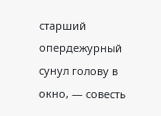старший опердежурный сунул голову в окно, — совесть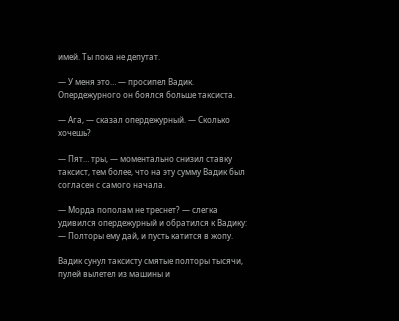имей. Ты пока не депутат.

— У меня это… — просипел Вадик. Опердежурного он боялся больше таксиста.

— Ага, — сказал опердежурный. — Сколько хочешь?

— Пят… тры, — моментально снизил ставку таксист, тем более, что на эту сумму Вадик был согласен с самого начала.

— Морда пополам не треснет? — слегка удивился опердежурный и обратился к Вадику: — Полторы ему дай, и пусть катится в жопу.

Вадик сунул таксисту смятые полторы тысячи, пулей вылетел из машины и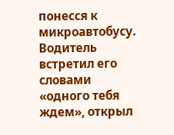понесся к микроавтобусу. Водитель встретил его словами «одного тебя ждем», открыл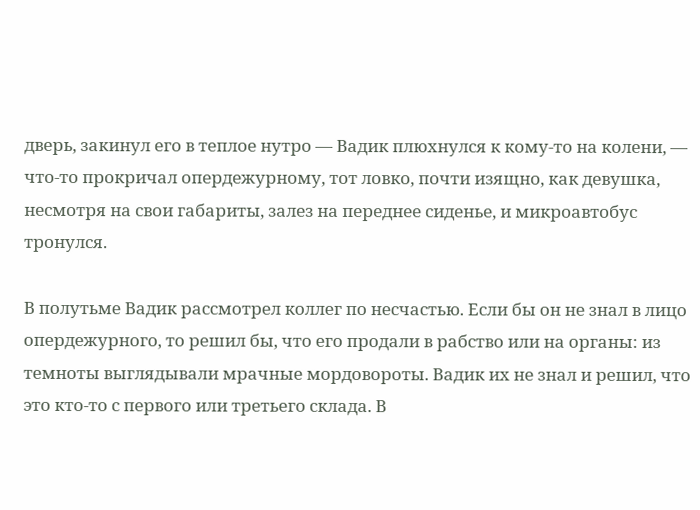дверь, закинул его в теплое нутро — Вадик плюхнулся к кому-то на колени, — что-то прокричал опердежурному, тот ловко, почти изящно, как девушка, несмотря на свои габариты, залез на переднее сиденье, и микроавтобус тронулся.

В полутьме Вадик рассмотрел коллег по несчастью. Если бы он не знал в лицо опердежурного, то решил бы, что его продали в рабство или на органы: из темноты выглядывали мрачные мордовороты. Вадик их не знал и решил, что это кто-то с первого или третьего склада. В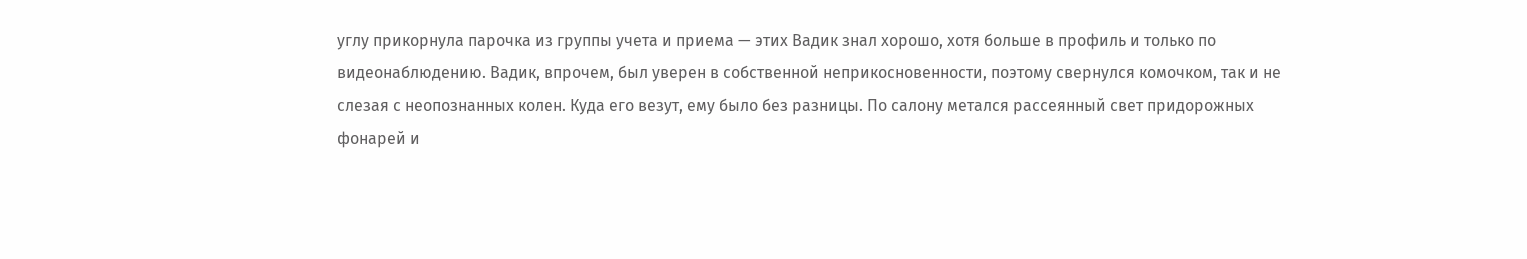углу прикорнула парочка из группы учета и приема — этих Вадик знал хорошо, хотя больше в профиль и только по видеонаблюдению. Вадик, впрочем, был уверен в собственной неприкосновенности, поэтому свернулся комочком, так и не слезая с неопознанных колен. Куда его везут, ему было без разницы. По салону метался рассеянный свет придорожных фонарей и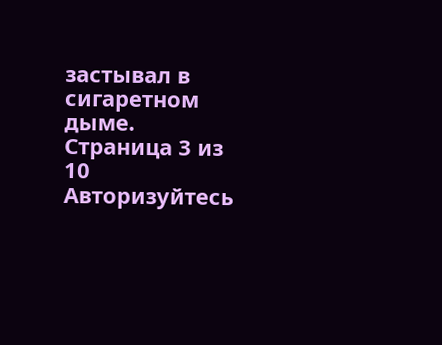застывал в сигаретном дыме.
Страница 3 из 10
Авторизуйтесь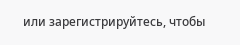или зарегистрируйтесь, чтобы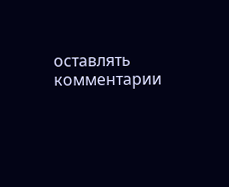оставлять комментарии